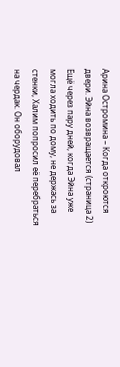Арина Остромина – Когда откроются двери. Эйна возвращается (страница 2)
Ещё через пару дней, когда Эйна уже могла ходить по дому, не держась за стенки, Халим попросил её перебраться на чердак. Он оборудовал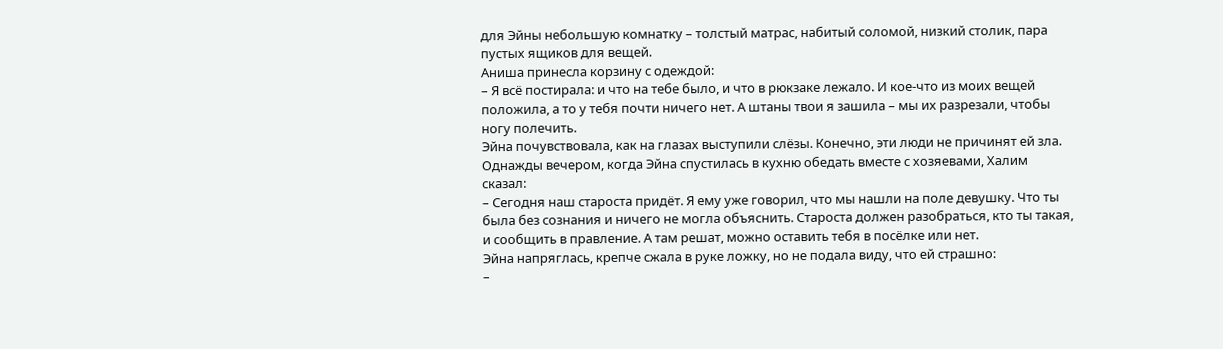для Эйны небольшую комнатку – толстый матрас, набитый соломой, низкий столик, пара пустых ящиков для вещей.
Аниша принесла корзину с одеждой:
– Я всё постирала: и что на тебе было, и что в рюкзаке лежало. И кое-что из моих вещей положила, а то у тебя почти ничего нет. А штаны твои я зашила – мы их разрезали, чтобы ногу полечить.
Эйна почувствовала, как на глазах выступили слёзы. Конечно, эти люди не причинят ей зла.
Однажды вечером, когда Эйна спустилась в кухню обедать вместе с хозяевами, Халим сказал:
– Сегодня наш староста придёт. Я ему уже говорил, что мы нашли на поле девушку. Что ты была без сознания и ничего не могла объяснить. Староста должен разобраться, кто ты такая, и сообщить в правление. А там решат, можно оставить тебя в посёлке или нет.
Эйна напряглась, крепче сжала в руке ложку, но не подала виду, что ей страшно:
–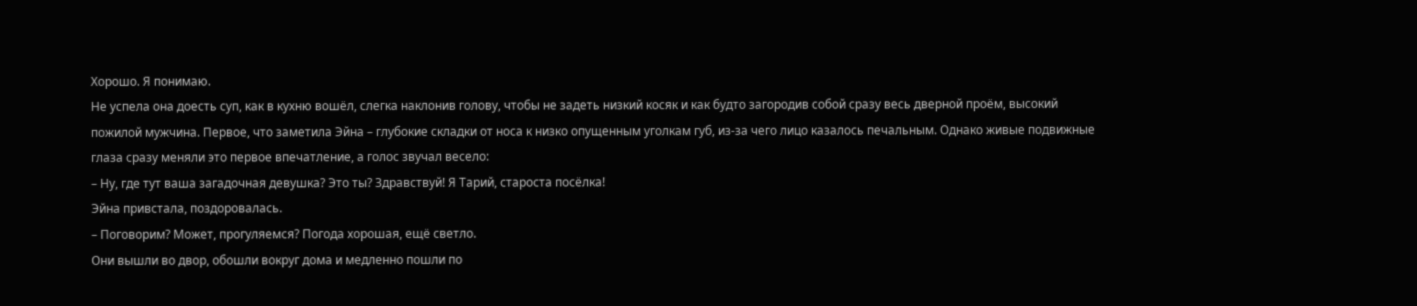Хорошо. Я понимаю.
Не успела она доесть суп, как в кухню вошёл, слегка наклонив голову, чтобы не задеть низкий косяк и как будто загородив собой сразу весь дверной проём, высокий пожилой мужчина. Первое, что заметила Эйна – глубокие складки от носа к низко опущенным уголкам губ, из-за чего лицо казалось печальным. Однако живые подвижные глаза сразу меняли это первое впечатление, а голос звучал весело:
– Ну, где тут ваша загадочная девушка? Это ты? Здравствуй! Я Тарий, староста посёлка!
Эйна привстала, поздоровалась.
– Поговорим? Может, прогуляемся? Погода хорошая, ещё светло.
Они вышли во двор, обошли вокруг дома и медленно пошли по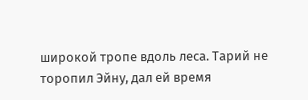широкой тропе вдоль леса. Тарий не торопил Эйну, дал ей время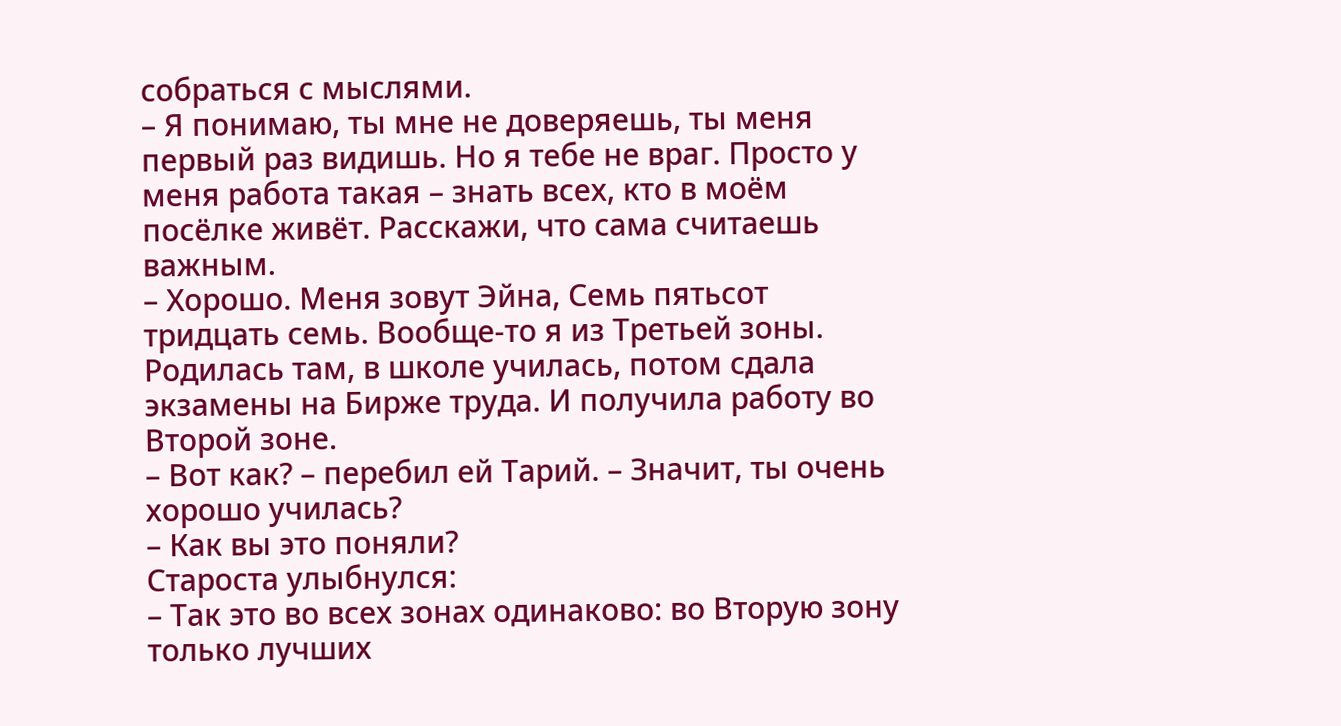собраться с мыслями.
– Я понимаю, ты мне не доверяешь, ты меня первый раз видишь. Но я тебе не враг. Просто у меня работа такая – знать всех, кто в моём посёлке живёт. Расскажи, что сама считаешь важным.
– Хорошо. Меня зовут Эйна, Семь пятьсот тридцать семь. Вообще-то я из Третьей зоны. Родилась там, в школе училась, потом сдала экзамены на Бирже труда. И получила работу во Второй зоне.
– Вот как? – перебил ей Тарий. – Значит, ты очень хорошо училась?
– Как вы это поняли?
Староста улыбнулся:
– Так это во всех зонах одинаково: во Вторую зону только лучших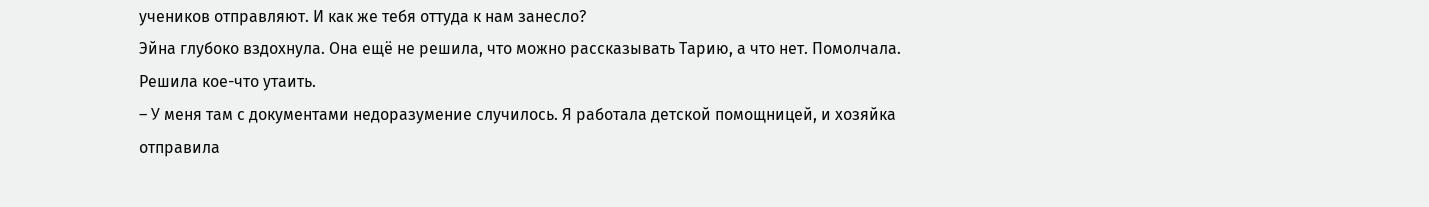учеников отправляют. И как же тебя оттуда к нам занесло?
Эйна глубоко вздохнула. Она ещё не решила, что можно рассказывать Тарию, а что нет. Помолчала. Решила кое-что утаить.
– У меня там с документами недоразумение случилось. Я работала детской помощницей, и хозяйка отправила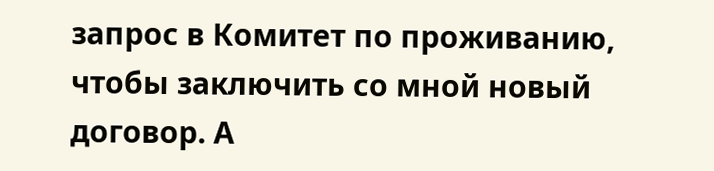запрос в Комитет по проживанию, чтобы заключить со мной новый договор. А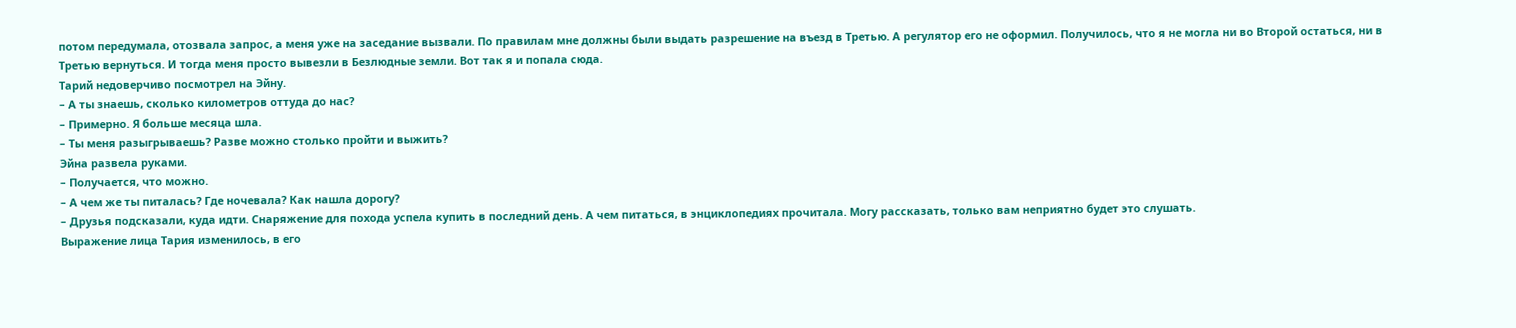потом передумала, отозвала запрос, а меня уже на заседание вызвали. По правилам мне должны были выдать разрешение на въезд в Третью. А регулятор его не оформил. Получилось, что я не могла ни во Второй остаться, ни в Третью вернуться. И тогда меня просто вывезли в Безлюдные земли. Вот так я и попала сюда.
Тарий недоверчиво посмотрел на Эйну.
– А ты знаешь, сколько километров оттуда до нас?
– Примерно. Я больше месяца шла.
– Ты меня разыгрываешь? Разве можно столько пройти и выжить?
Эйна развела руками.
– Получается, что можно.
– А чем же ты питалась? Где ночевала? Как нашла дорогу?
– Друзья подсказали, куда идти. Снаряжение для похода успела купить в последний день. А чем питаться, в энциклопедиях прочитала. Могу рассказать, только вам неприятно будет это слушать.
Выражение лица Тария изменилось, в его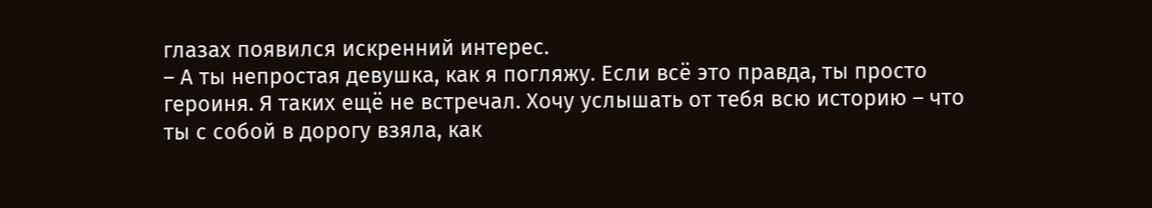глазах появился искренний интерес.
– А ты непростая девушка, как я погляжу. Если всё это правда, ты просто героиня. Я таких ещё не встречал. Хочу услышать от тебя всю историю – что ты с собой в дорогу взяла, как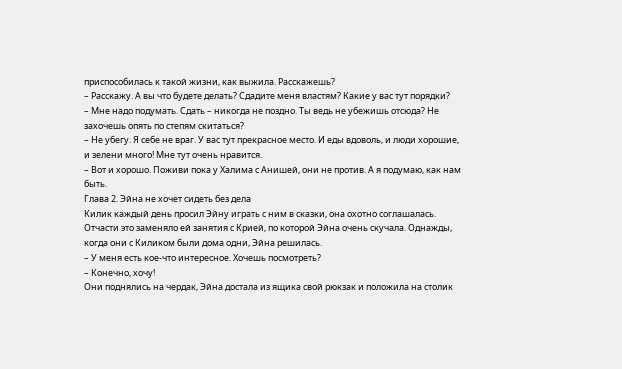приспособилась к такой жизни, как выжила. Расскажешь?
– Расскажу. А вы что будете делать? Сдадите меня властям? Какие у вас тут порядки?
– Мне надо подумать. Сдать – никогда не поздно. Ты ведь не убежишь отсюда? Не захочешь опять по степям скитаться?
– Не убегу. Я себе не враг. У вас тут прекрасное место. И еды вдоволь, и люди хорошие, и зелени много! Мне тут очень нравится.
– Вот и хорошо. Поживи пока у Халима с Анишей, они не против. А я подумаю, как нам быть.
Глава 2. Эйна не хочет сидеть без дела
Килик каждый день просил Эйну играть с ним в сказки, она охотно соглашалась. Отчасти это заменяло ей занятия с Крией, по которой Эйна очень скучала. Однажды, когда они с Киликом были дома одни, Эйна решилась.
– У меня есть кое-что интересное. Хочешь посмотреть?
– Конечно, хочу!
Они поднялись на чердак, Эйна достала из ящика свой рюкзак и положила на столик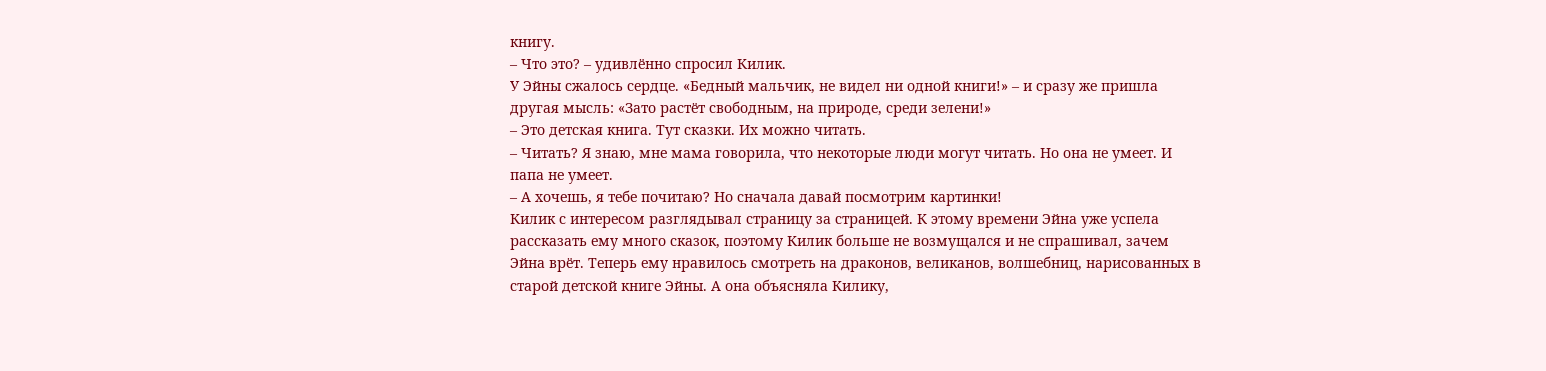книгу.
– Что это? – удивлённо спросил Килик.
У Эйны сжалось сердце. «Бедный мальчик, не видел ни одной книги!» – и сразу же пришла другая мысль: «Зато растёт свободным, на природе, среди зелени!»
– Это детская книга. Тут сказки. Их можно читать.
– Читать? Я знаю, мне мама говорила, что некоторые люди могут читать. Но она не умеет. И папа не умеет.
– А хочешь, я тебе почитаю? Но сначала давай посмотрим картинки!
Килик с интересом разглядывал страницу за страницей. К этому времени Эйна уже успела рассказать ему много сказок, поэтому Килик больше не возмущался и не спрашивал, зачем Эйна врёт. Теперь ему нравилось смотреть на драконов, великанов, волшебниц, нарисованных в старой детской книге Эйны. А она объясняла Килику,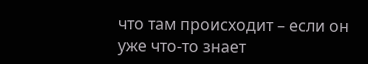что там происходит – если он уже что-то знает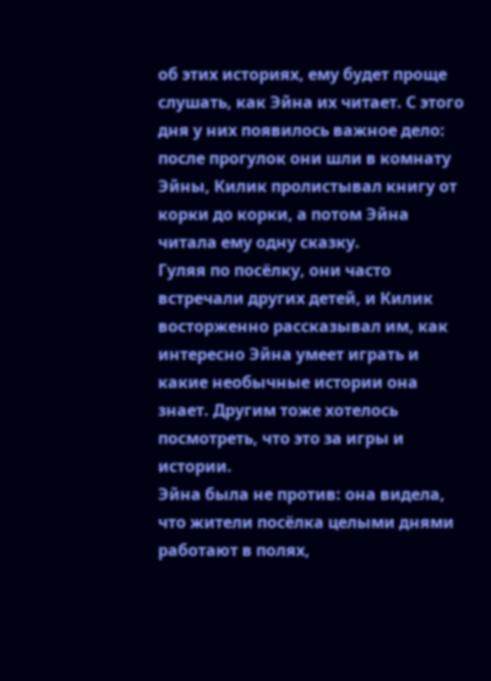об этих историях, ему будет проще слушать, как Эйна их читает. С этого дня у них появилось важное дело: после прогулок они шли в комнату Эйны, Килик пролистывал книгу от корки до корки, а потом Эйна читала ему одну сказку.
Гуляя по посёлку, они часто встречали других детей, и Килик восторженно рассказывал им, как интересно Эйна умеет играть и какие необычные истории она знает. Другим тоже хотелось посмотреть, что это за игры и истории.
Эйна была не против: она видела, что жители посёлка целыми днями работают в полях,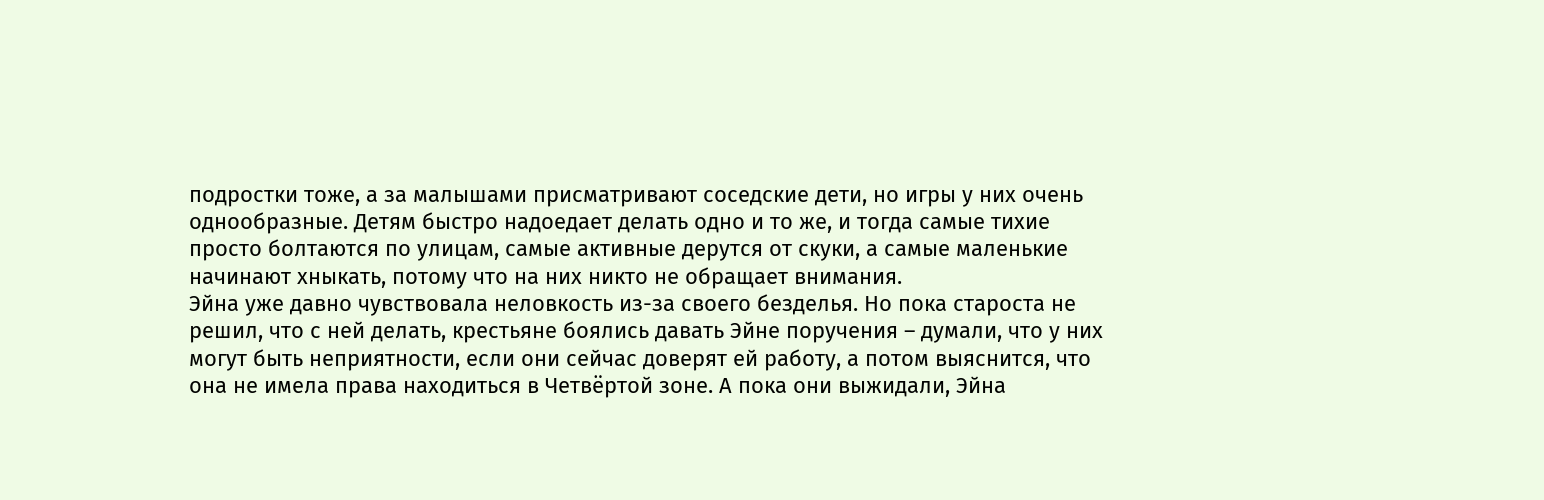подростки тоже, а за малышами присматривают соседские дети, но игры у них очень однообразные. Детям быстро надоедает делать одно и то же, и тогда самые тихие просто болтаются по улицам, самые активные дерутся от скуки, а самые маленькие начинают хныкать, потому что на них никто не обращает внимания.
Эйна уже давно чувствовала неловкость из-за своего безделья. Но пока староста не решил, что с ней делать, крестьяне боялись давать Эйне поручения – думали, что у них могут быть неприятности, если они сейчас доверят ей работу, а потом выяснится, что она не имела права находиться в Четвёртой зоне. А пока они выжидали, Эйна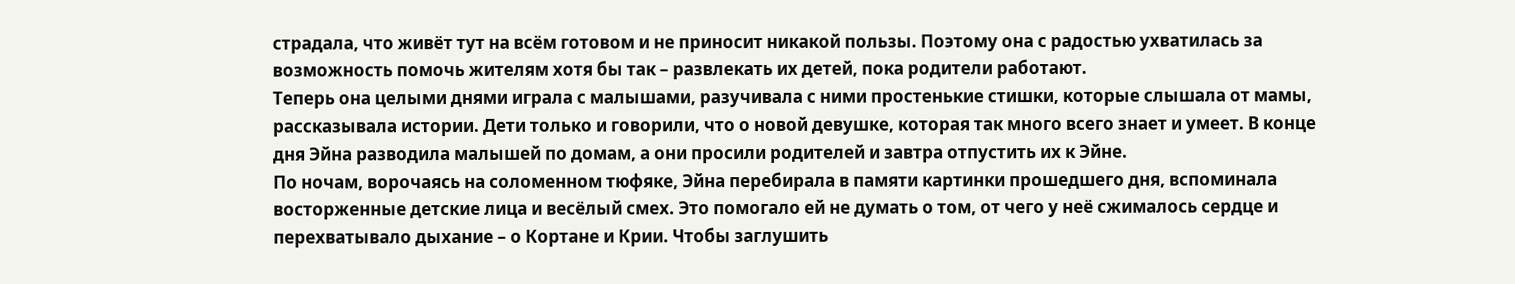страдала, что живёт тут на всём готовом и не приносит никакой пользы. Поэтому она с радостью ухватилась за возможность помочь жителям хотя бы так – развлекать их детей, пока родители работают.
Теперь она целыми днями играла с малышами, разучивала с ними простенькие стишки, которые слышала от мамы, рассказывала истории. Дети только и говорили, что о новой девушке, которая так много всего знает и умеет. В конце дня Эйна разводила малышей по домам, а они просили родителей и завтра отпустить их к Эйне.
По ночам, ворочаясь на соломенном тюфяке, Эйна перебирала в памяти картинки прошедшего дня, вспоминала восторженные детские лица и весёлый смех. Это помогало ей не думать о том, от чего у неё сжималось сердце и перехватывало дыхание – о Кортане и Крии. Чтобы заглушить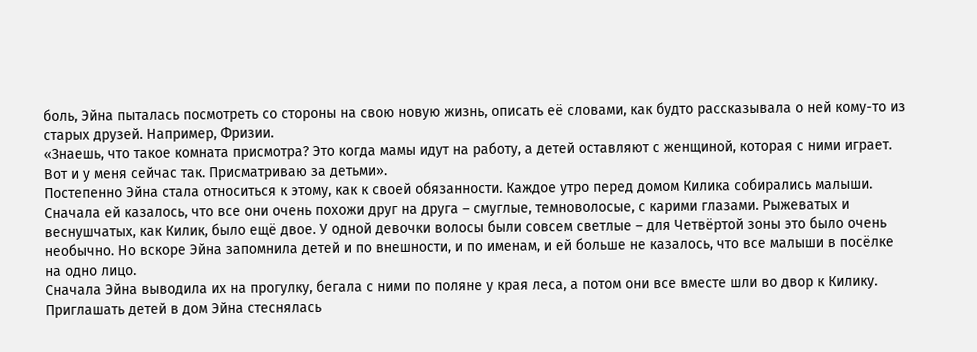боль, Эйна пыталась посмотреть со стороны на свою новую жизнь, описать её словами, как будто рассказывала о ней кому-то из старых друзей. Например, Фризии.
«Знаешь, что такое комната присмотра? Это когда мамы идут на работу, а детей оставляют с женщиной, которая с ними играет. Вот и у меня сейчас так. Присматриваю за детьми».
Постепенно Эйна стала относиться к этому, как к своей обязанности. Каждое утро перед домом Килика собирались малыши. Сначала ей казалось, что все они очень похожи друг на друга – смуглые, темноволосые, с карими глазами. Рыжеватых и веснушчатых, как Килик, было ещё двое. У одной девочки волосы были совсем светлые – для Четвёртой зоны это было очень необычно. Но вскоре Эйна запомнила детей и по внешности, и по именам, и ей больше не казалось, что все малыши в посёлке на одно лицо.
Сначала Эйна выводила их на прогулку, бегала с ними по поляне у края леса, а потом они все вместе шли во двор к Килику. Приглашать детей в дом Эйна стеснялась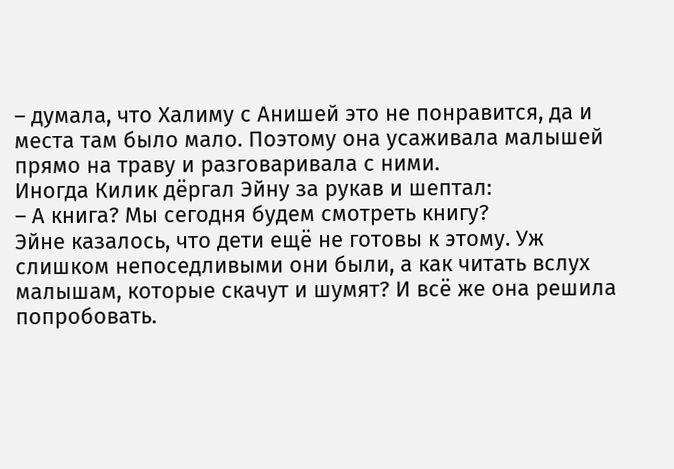– думала, что Халиму с Анишей это не понравится, да и места там было мало. Поэтому она усаживала малышей прямо на траву и разговаривала с ними.
Иногда Килик дёргал Эйну за рукав и шептал:
– А книга? Мы сегодня будем смотреть книгу?
Эйне казалось, что дети ещё не готовы к этому. Уж слишком непоседливыми они были, а как читать вслух малышам, которые скачут и шумят? И всё же она решила попробовать.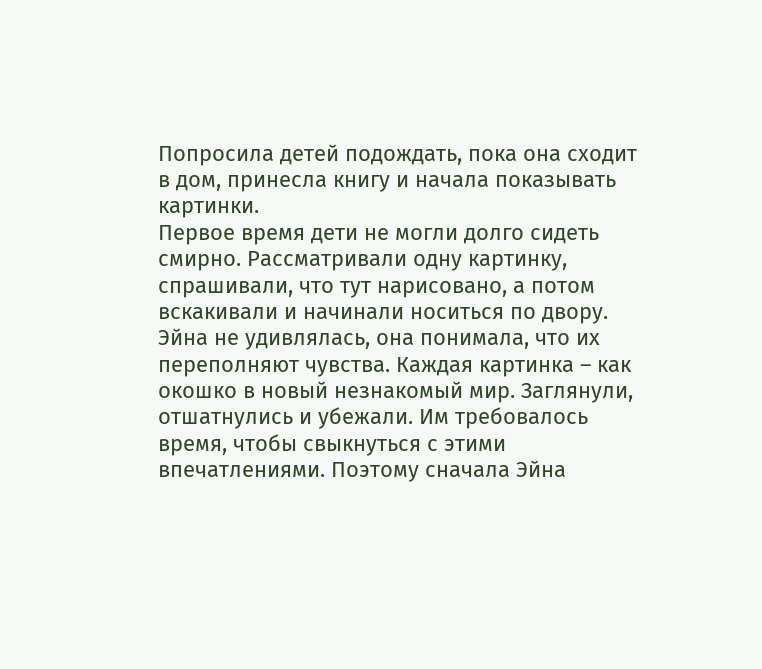Попросила детей подождать, пока она сходит в дом, принесла книгу и начала показывать картинки.
Первое время дети не могли долго сидеть смирно. Рассматривали одну картинку, спрашивали, что тут нарисовано, а потом вскакивали и начинали носиться по двору. Эйна не удивлялась, она понимала, что их переполняют чувства. Каждая картинка – как окошко в новый незнакомый мир. Заглянули, отшатнулись и убежали. Им требовалось время, чтобы свыкнуться с этими впечатлениями. Поэтому сначала Эйна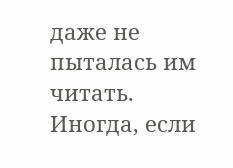даже не пыталась им читать. Иногда, если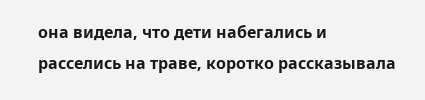она видела, что дети набегались и расселись на траве, коротко рассказывала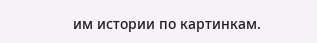им истории по картинкам.